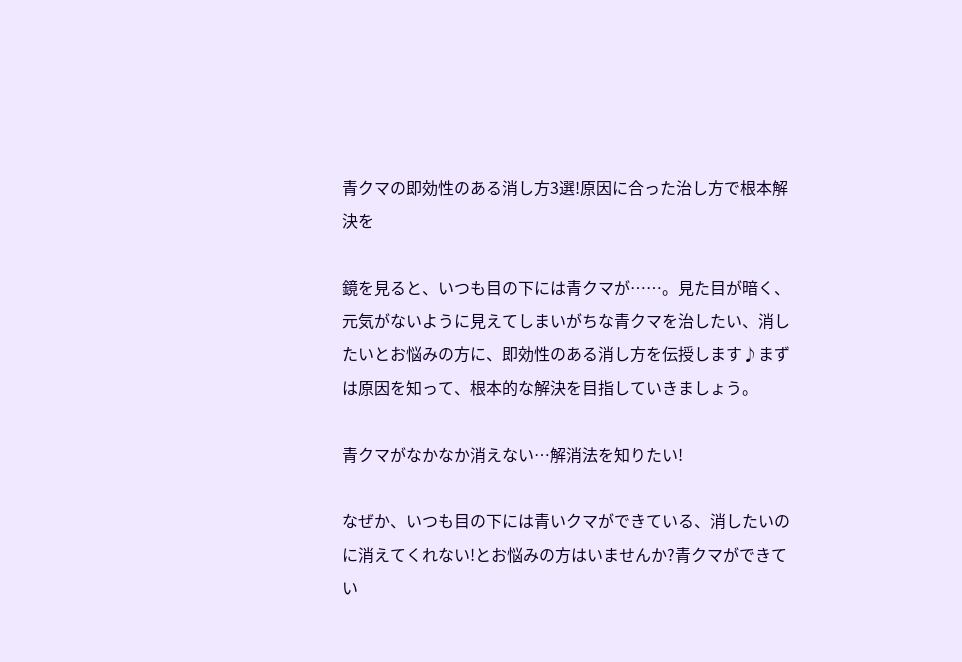青クマの即効性のある消し方3選!原因に合った治し方で根本解決を

鏡を見ると、いつも目の下には青クマが……。見た目が暗く、元気がないように見えてしまいがちな青クマを治したい、消したいとお悩みの方に、即効性のある消し方を伝授します♪まずは原因を知って、根本的な解決を目指していきましょう。

青クマがなかなか消えない…解消法を知りたい!

なぜか、いつも目の下には青いクマができている、消したいのに消えてくれない!とお悩みの方はいませんか?青クマができてい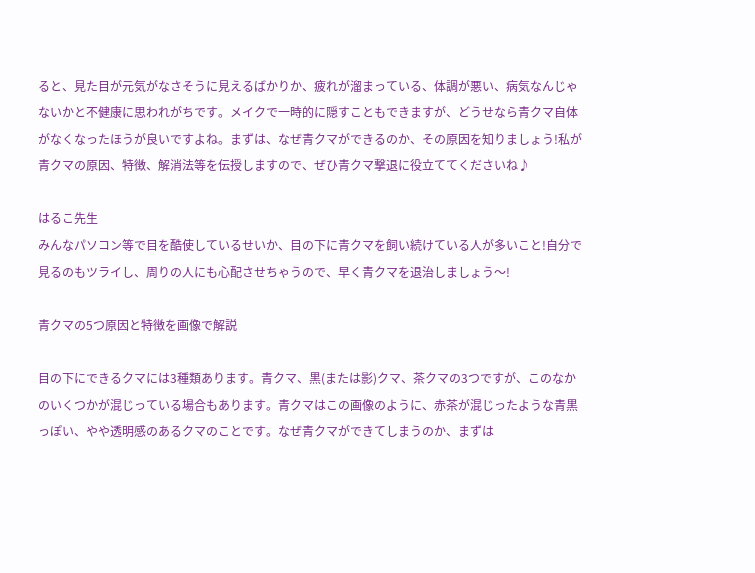ると、見た目が元気がなさそうに見えるばかりか、疲れが溜まっている、体調が悪い、病気なんじゃないかと不健康に思われがちです。メイクで一時的に隠すこともできますが、どうせなら青クマ自体がなくなったほうが良いですよね。まずは、なぜ青クマができるのか、その原因を知りましょう!私が青クマの原因、特徴、解消法等を伝授しますので、ぜひ青クマ撃退に役立ててくださいね♪

はるこ先生
みんなパソコン等で目を酷使しているせいか、目の下に青クマを飼い続けている人が多いこと!自分で見るのもツライし、周りの人にも心配させちゃうので、早く青クマを退治しましょう〜!

青クマの5つ原因と特徴を画像で解説

目の下にできるクマには3種類あります。青クマ、黒(または影)クマ、茶クマの3つですが、このなかのいくつかが混じっている場合もあります。青クマはこの画像のように、赤茶が混じったような青黒っぽい、やや透明感のあるクマのことです。なぜ青クマができてしまうのか、まずは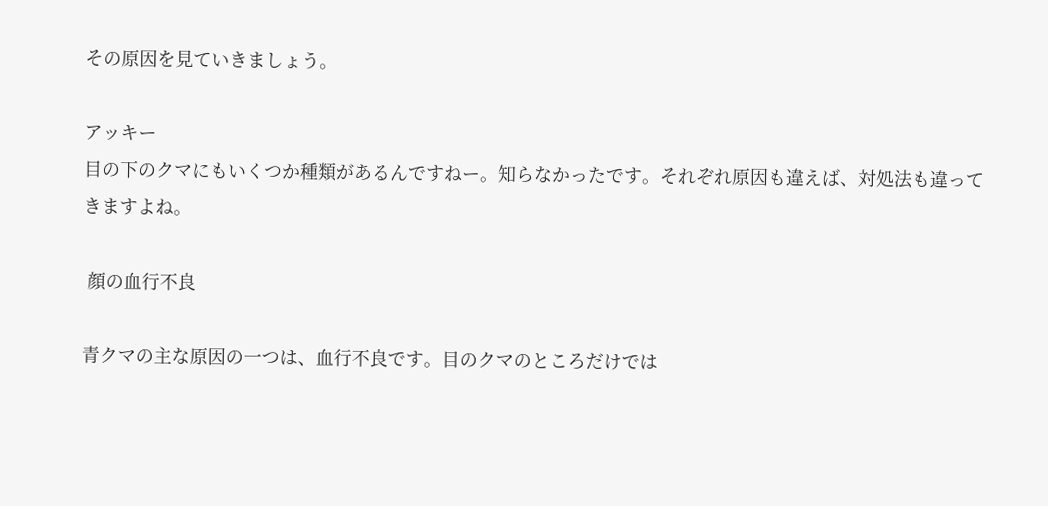その原因を見ていきましょう。

アッキー
目の下のクマにもいくつか種類があるんですねー。知らなかったです。それぞれ原因も違えば、対処法も違ってきますよね。

 顔の血行不良

青クマの主な原因の一つは、血行不良です。目のクマのところだけでは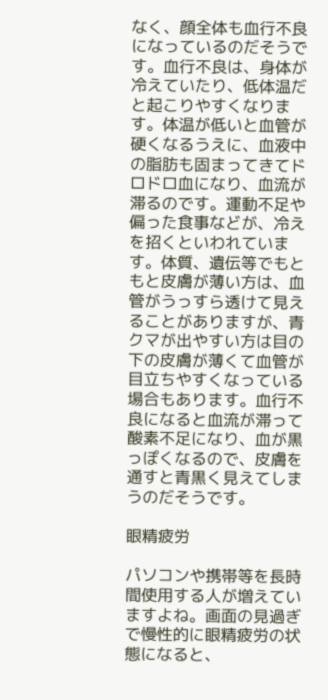なく、顔全体も血行不良になっているのだそうです。血行不良は、身体が冷えていたり、低体温だと起こりやすくなります。体温が低いと血管が硬くなるうえに、血液中の脂肪も固まってきてドロドロ血になり、血流が滞るのです。運動不足や偏った食事などが、冷えを招くといわれています。体質、遺伝等でもともと皮膚が薄い方は、血管がうっすら透けて見えることがありますが、青クマが出やすい方は目の下の皮膚が薄くて血管が目立ちやすくなっている場合もあります。血行不良になると血流が滞って酸素不足になり、血が黒っぽくなるので、皮膚を通すと青黒く見えてしまうのだそうです。

眼精疲労

パソコンや携帯等を長時間使用する人が増えていますよね。画面の見過ぎで慢性的に眼精疲労の状態になると、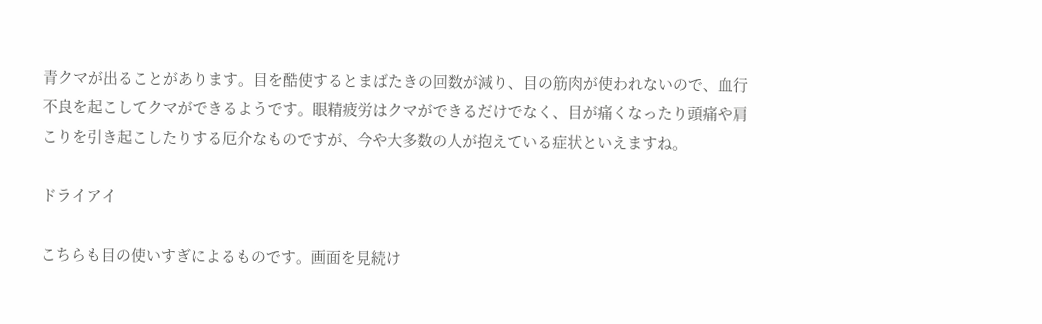青クマが出ることがあります。目を酷使するとまばたきの回数が減り、目の筋肉が使われないので、血行不良を起こしてクマができるようです。眼精疲労はクマができるだけでなく、目が痛くなったり頭痛や肩こりを引き起こしたりする厄介なものですが、今や大多数の人が抱えている症状といえますね。

ドライアイ

こちらも目の使いすぎによるものです。画面を見続け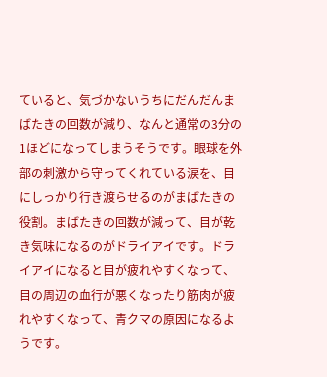ていると、気づかないうちにだんだんまばたきの回数が減り、なんと通常の3分の1ほどになってしまうそうです。眼球を外部の刺激から守ってくれている涙を、目にしっかり行き渡らせるのがまばたきの役割。まばたきの回数が減って、目が乾き気味になるのがドライアイです。ドライアイになると目が疲れやすくなって、目の周辺の血行が悪くなったり筋肉が疲れやすくなって、青クマの原因になるようです。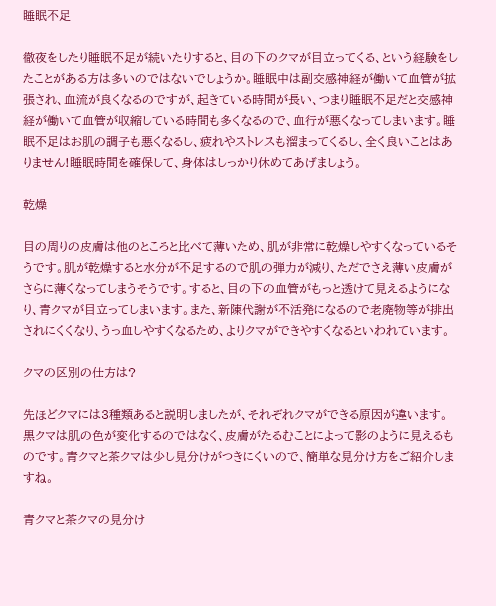睡眠不足

徹夜をしたり睡眠不足が続いたりすると、目の下のクマが目立ってくる、という経験をしたことがある方は多いのではないでしょうか。睡眠中は副交感神経が働いて血管が拡張され、血流が良くなるのですが、起きている時間が長い、つまり睡眠不足だと交感神経が働いて血管が収縮している時間も多くなるので、血行が悪くなってしまいます。睡眠不足はお肌の調子も悪くなるし、疲れやストレスも溜まってくるし、全く良いことはありません!睡眠時間を確保して、身体はしっかり休めてあげましょう。

乾燥

目の周りの皮膚は他のところと比べて薄いため、肌が非常に乾燥しやすくなっているそうです。肌が乾燥すると水分が不足するので肌の弾力が減り、ただでさえ薄い皮膚がさらに薄くなってしまうそうです。すると、目の下の血管がもっと透けて見えるようになり、青クマが目立ってしまいます。また、新陳代謝が不活発になるので老廃物等が排出されにくくなり、うっ血しやすくなるため、よりクマができやすくなるといわれています。

クマの区別の仕方は?

先ほどクマには3種類あると説明しましたが、それぞれクマができる原因が違います。黒クマは肌の色が変化するのではなく、皮膚がたるむことによって影のように見えるものです。青クマと茶クマは少し見分けがつきにくいので、簡単な見分け方をご紹介しますね。

青クマと茶クマの見分け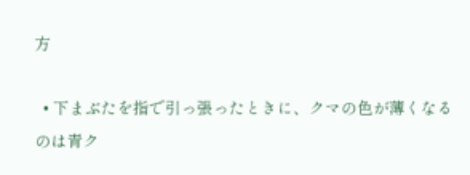方

  • 下まぶたを指で引っ張ったときに、クマの色が薄くなるのは青ク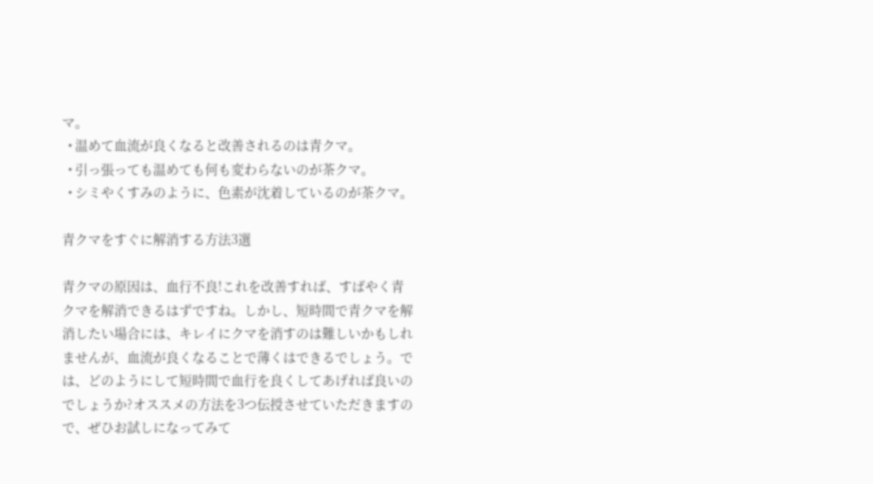マ。
  • 温めて血流が良くなると改善されるのは青クマ。
  • 引っ張っても温めても何も変わらないのが茶クマ。
  • シミやくすみのように、色素が沈着しているのが茶クマ。

青クマをすぐに解消する方法3選

青クマの原因は、血行不良!これを改善すれば、すばやく青クマを解消できるはずですね。しかし、短時間で青クマを解消したい場合には、キレイにクマを消すのは難しいかもしれませんが、血流が良くなることで薄くはできるでしょう。では、どのようにして短時間で血行を良くしてあげれば良いのでしょうか?オススメの方法を3つ伝授させていただきますので、ぜひお試しになってみて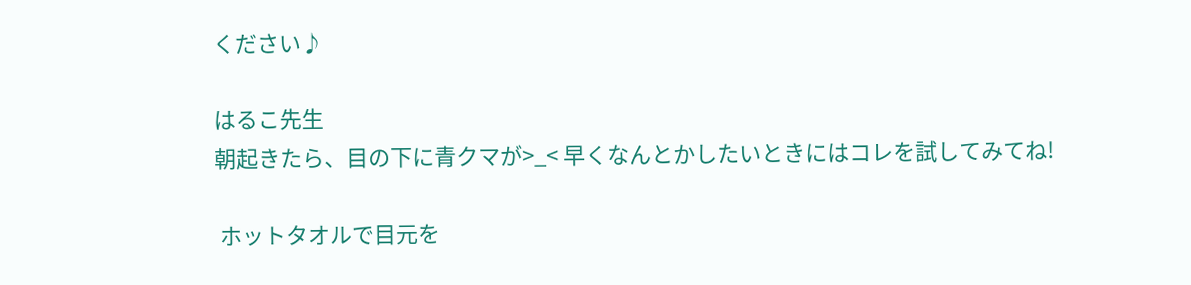ください♪

はるこ先生
朝起きたら、目の下に青クマが>_< 早くなんとかしたいときにはコレを試してみてね!

 ホットタオルで目元を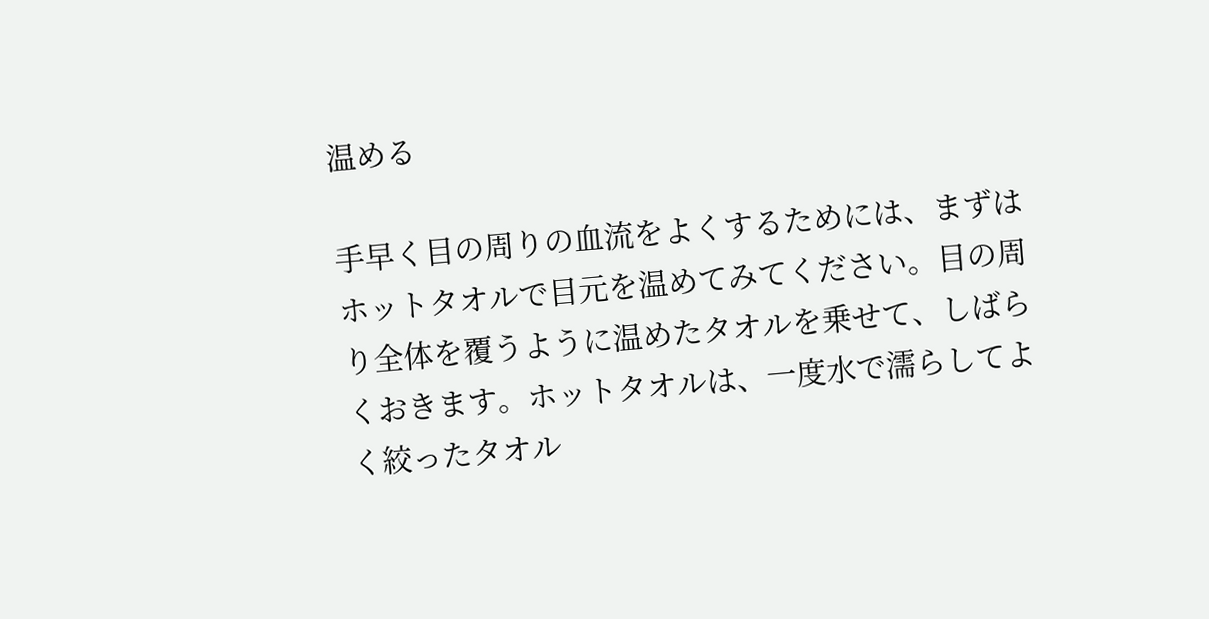温める

手早く目の周りの血流をよくするためには、まずはホットタオルで目元を温めてみてください。目の周り全体を覆うように温めたタオルを乗せて、しばらくおきます。ホットタオルは、一度水で濡らしてよく絞ったタオル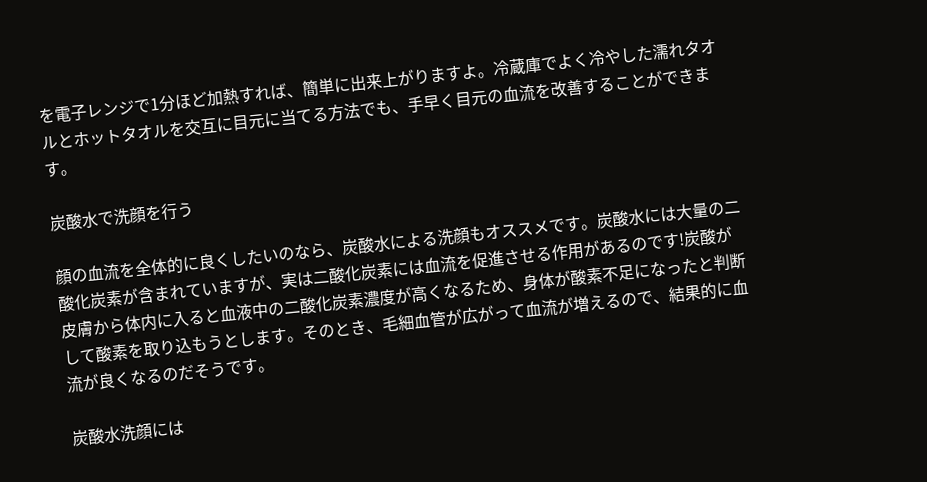を電子レンジで1分ほど加熱すれば、簡単に出来上がりますよ。冷蔵庫でよく冷やした濡れタオルとホットタオルを交互に目元に当てる方法でも、手早く目元の血流を改善することができます。

炭酸水で洗顔を行う

顔の血流を全体的に良くしたいのなら、炭酸水による洗顔もオススメです。炭酸水には大量の二酸化炭素が含まれていますが、実は二酸化炭素には血流を促進させる作用があるのです!炭酸が皮膚から体内に入ると血液中の二酸化炭素濃度が高くなるため、身体が酸素不足になったと判断して酸素を取り込もうとします。そのとき、毛細血管が広がって血流が増えるので、結果的に血流が良くなるのだそうです。

炭酸水洗顔には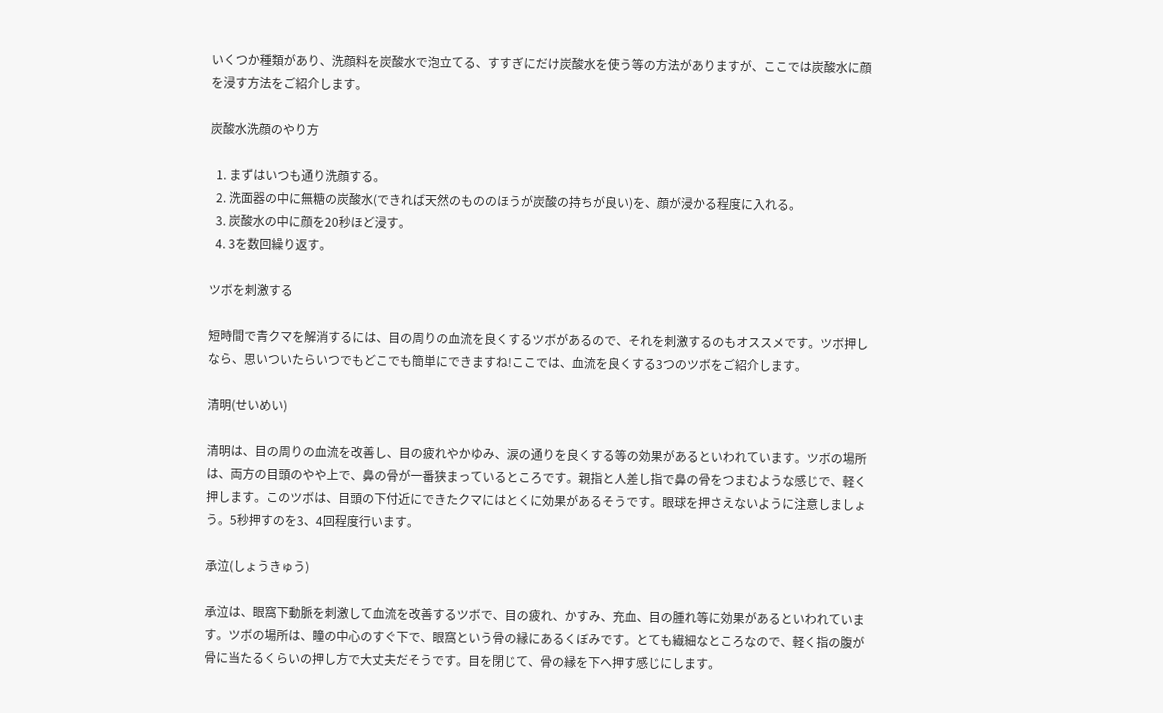いくつか種類があり、洗顔料を炭酸水で泡立てる、すすぎにだけ炭酸水を使う等の方法がありますが、ここでは炭酸水に顔を浸す方法をご紹介します。

炭酸水洗顔のやり方

  1. まずはいつも通り洗顔する。
  2. 洗面器の中に無糖の炭酸水(できれば天然のもののほうが炭酸の持ちが良い)を、顔が浸かる程度に入れる。
  3. 炭酸水の中に顔を20秒ほど浸す。
  4. 3を数回繰り返す。

ツボを刺激する

短時間で青クマを解消するには、目の周りの血流を良くするツボがあるので、それを刺激するのもオススメです。ツボ押しなら、思いついたらいつでもどこでも簡単にできますね!ここでは、血流を良くする3つのツボをご紹介します。

清明(せいめい)

清明は、目の周りの血流を改善し、目の疲れやかゆみ、涙の通りを良くする等の効果があるといわれています。ツボの場所は、両方の目頭のやや上で、鼻の骨が一番狭まっているところです。親指と人差し指で鼻の骨をつまむような感じで、軽く押します。このツボは、目頭の下付近にできたクマにはとくに効果があるそうです。眼球を押さえないように注意しましょう。5秒押すのを3、4回程度行います。

承泣(しょうきゅう)

承泣は、眼窩下動脈を刺激して血流を改善するツボで、目の疲れ、かすみ、充血、目の腫れ等に効果があるといわれています。ツボの場所は、瞳の中心のすぐ下で、眼窩という骨の縁にあるくぼみです。とても繊細なところなので、軽く指の腹が骨に当たるくらいの押し方で大丈夫だそうです。目を閉じて、骨の縁を下へ押す感じにします。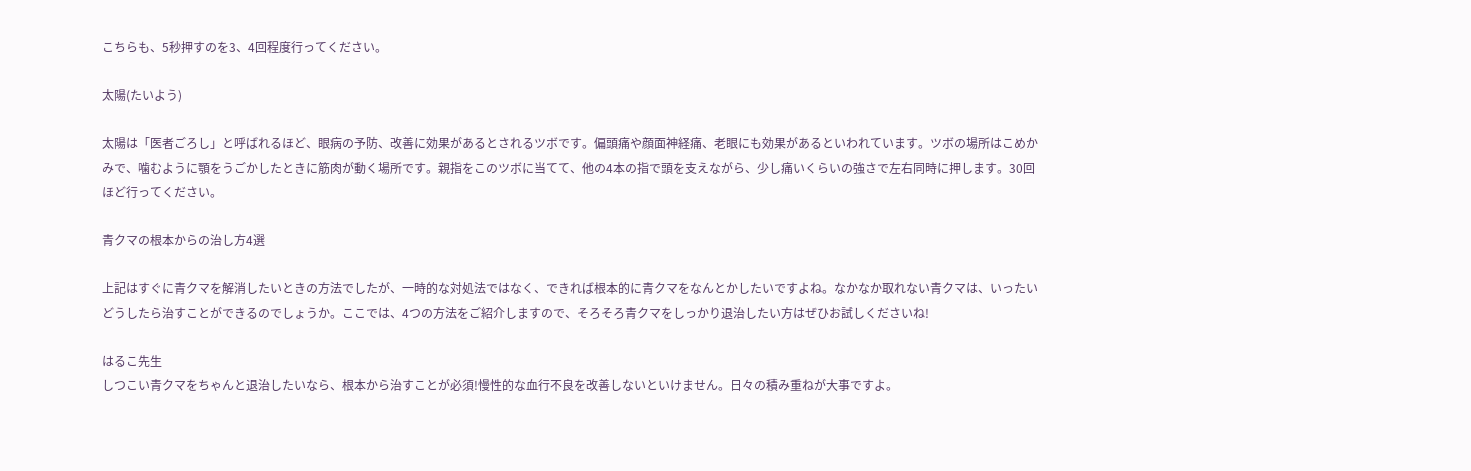こちらも、5秒押すのを3、4回程度行ってください。

太陽(たいよう)

太陽は「医者ごろし」と呼ばれるほど、眼病の予防、改善に効果があるとされるツボです。偏頭痛や顔面神経痛、老眼にも効果があるといわれています。ツボの場所はこめかみで、噛むように顎をうごかしたときに筋肉が動く場所です。親指をこのツボに当てて、他の4本の指で頭を支えながら、少し痛いくらいの強さで左右同時に押します。30回ほど行ってください。

青クマの根本からの治し方4選

上記はすぐに青クマを解消したいときの方法でしたが、一時的な対処法ではなく、できれば根本的に青クマをなんとかしたいですよね。なかなか取れない青クマは、いったいどうしたら治すことができるのでしょうか。ここでは、4つの方法をご紹介しますので、そろそろ青クマをしっかり退治したい方はぜひお試しくださいね!

はるこ先生
しつこい青クマをちゃんと退治したいなら、根本から治すことが必須!慢性的な血行不良を改善しないといけません。日々の積み重ねが大事ですよ。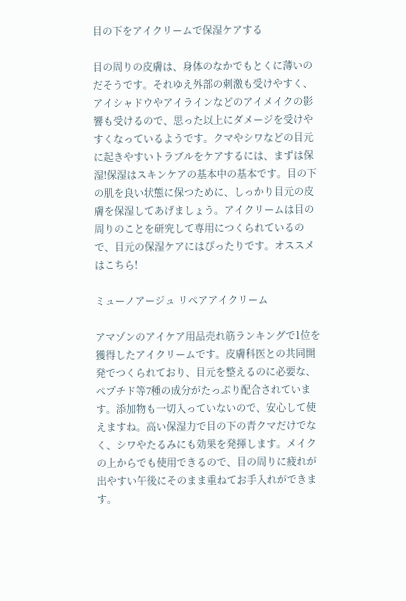目の下をアイクリームで保湿ケアする

目の周りの皮膚は、身体のなかでもとくに薄いのだそうです。それゆえ外部の刺激も受けやすく、アイシャドウやアイラインなどのアイメイクの影響も受けるので、思った以上にダメージを受けやすくなっているようです。クマやシワなどの目元に起きやすいトラブルをケアするには、まずは保湿!保湿はスキンケアの基本中の基本です。目の下の肌を良い状態に保つために、しっかり目元の皮膚を保湿してあげましょう。アイクリームは目の周りのことを研究して専用につくられているので、目元の保湿ケアにはぴったりです。オススメはこちら!

ミューノアージュ リペアアイクリーム

アマゾンのアイケア用品売れ筋ランキングで1位を獲得したアイクリームです。皮膚科医との共同開発でつくられており、目元を整えるのに必要な、ペプチド等7種の成分がたっぷり配合されています。添加物も一切入っていないので、安心して使えますね。高い保湿力で目の下の青クマだけでなく、シワやたるみにも効果を発揮します。メイクの上からでも使用できるので、目の周りに疲れが出やすい午後にそのまま重ねてお手入れができます。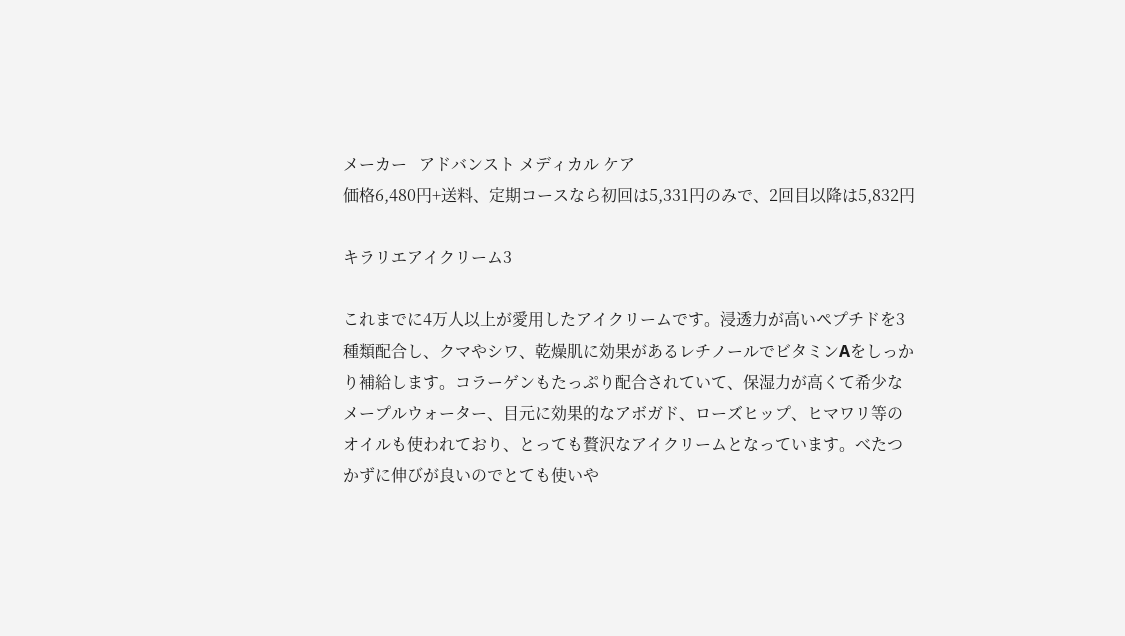メーカー   アドバンスト メディカル ケア
価格6,480円+送料、定期コースなら初回は5,331円のみで、2回目以降は5,832円

キラリエアイクリーム3

これまでに4万人以上が愛用したアイクリームです。浸透力が高いペプチドを3種類配合し、クマやシワ、乾燥肌に効果があるレチノールでビタミンAをしっかり補給します。コラーゲンもたっぷり配合されていて、保湿力が高くて希少なメープルウォーター、目元に効果的なアボガド、ローズヒップ、ヒマワリ等のオイルも使われており、とっても贅沢なアイクリームとなっています。べたつかずに伸びが良いのでとても使いや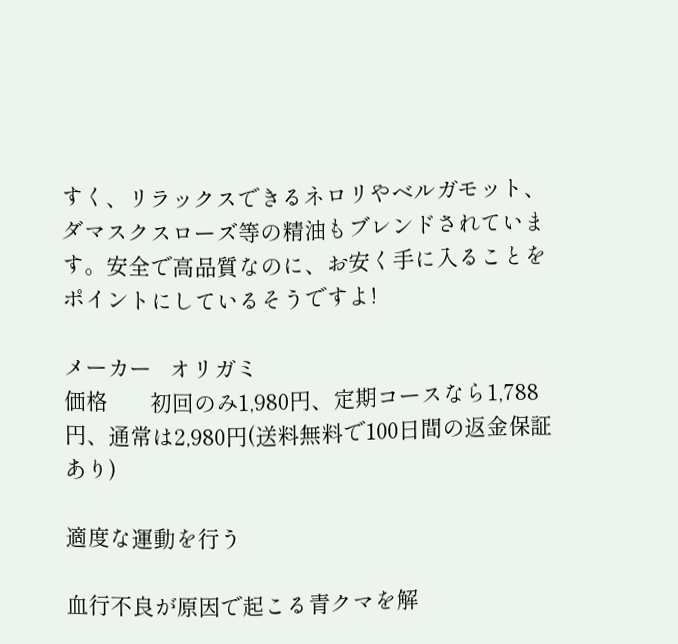すく、リラックスできるネロリやベルガモット、ダマスクスローズ等の精油もブレンドされています。安全で高品質なのに、お安く手に入ることをポイントにしているそうですよ!

メーカー   オリガミ
価格       初回のみ1,980円、定期コースなら1,788円、通常は2,980円(送料無料で100日間の返金保証あり)

適度な運動を行う

血行不良が原因で起こる青クマを解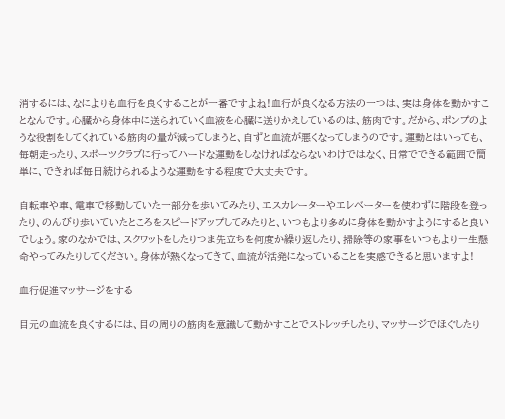消するには、なによりも血行を良くすることが一番ですよね!血行が良くなる方法の一つは、実は身体を動かすことなんです。心臓から身体中に送られていく血液を心臓に送りかえしているのは、筋肉です。だから、ポンプのような役割をしてくれている筋肉の量が減ってしまうと、自ずと血流が悪くなってしまうのです。運動とはいっても、毎朝走ったり、スポーツクラブに行ってハードな運動をしなければならないわけではなく、日常でできる範囲で簡単に、できれば毎日続けられるような運動をする程度で大丈夫です。

自転車や車、電車で移動していた一部分を歩いてみたり、エスカレーターやエレベーターを使わずに階段を登ったり、のんびり歩いていたところをスピードアップしてみたりと、いつもより多めに身体を動かすようにすると良いでしょう。家のなかでは、スクワットをしたりつま先立ちを何度か繰り返したり、掃除等の家事をいつもより一生懸命やってみたりしてください。身体が熱くなってきて、血流が活発になっていることを実感できると思いますよ!

血行促進マッサージをする

目元の血流を良くするには、目の周りの筋肉を意識して動かすことでストレッチしたり、マッサージでほぐしたり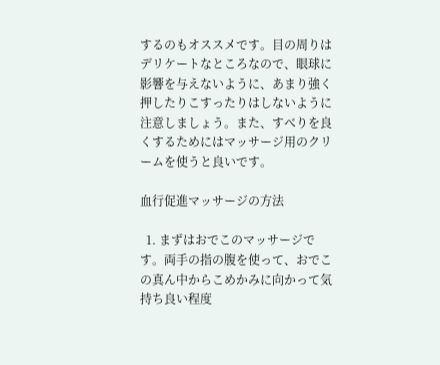するのもオススメです。目の周りはデリケートなところなので、眼球に影響を与えないように、あまり強く押したりこすったりはしないように注意しましょう。また、すべりを良くするためにはマッサージ用のクリームを使うと良いです。

血行促進マッサージの方法

  1. まずはおでこのマッサージです。両手の指の腹を使って、おでこの真ん中からこめかみに向かって気持ち良い程度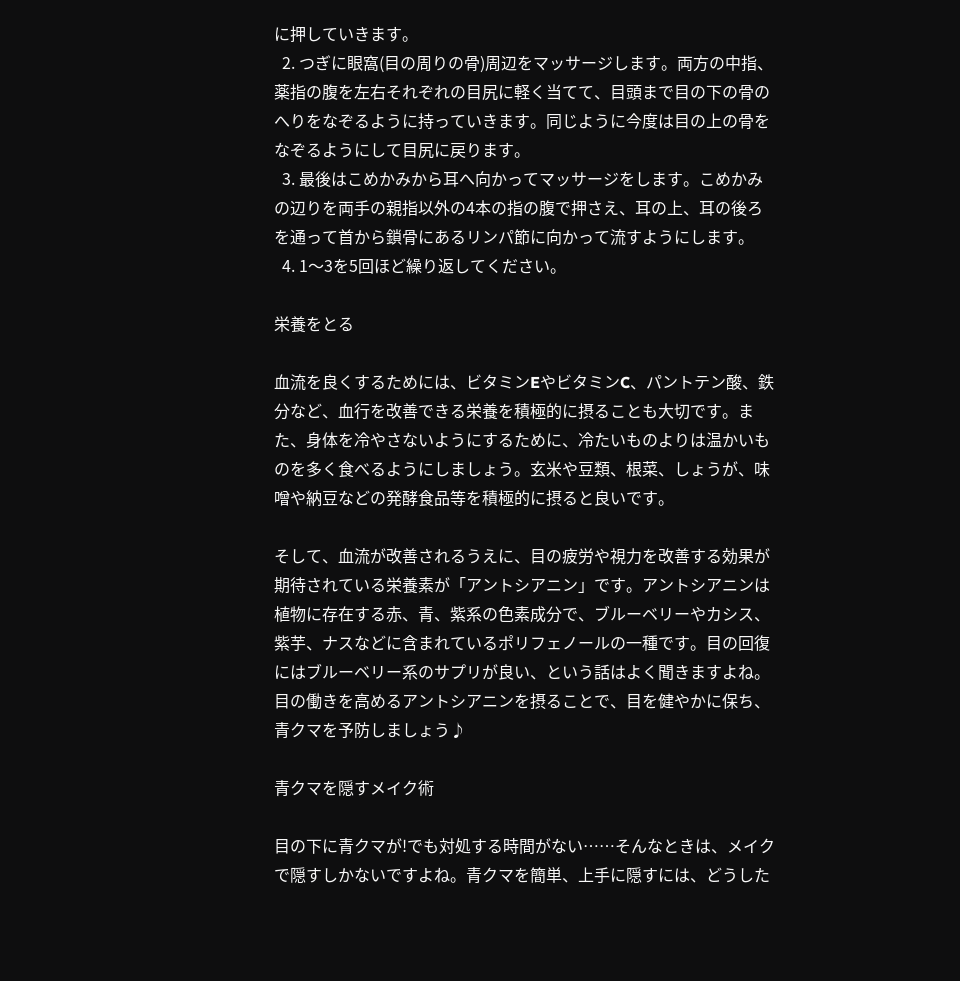に押していきます。
  2. つぎに眼窩(目の周りの骨)周辺をマッサージします。両方の中指、薬指の腹を左右それぞれの目尻に軽く当てて、目頭まで目の下の骨のへりをなぞるように持っていきます。同じように今度は目の上の骨をなぞるようにして目尻に戻ります。
  3. 最後はこめかみから耳へ向かってマッサージをします。こめかみの辺りを両手の親指以外の4本の指の腹で押さえ、耳の上、耳の後ろを通って首から鎖骨にあるリンパ節に向かって流すようにします。
  4. 1〜3を5回ほど繰り返してください。

栄養をとる

血流を良くするためには、ビタミンEやビタミンC、パントテン酸、鉄分など、血行を改善できる栄養を積極的に摂ることも大切です。また、身体を冷やさないようにするために、冷たいものよりは温かいものを多く食べるようにしましょう。玄米や豆類、根菜、しょうが、味噌や納豆などの発酵食品等を積極的に摂ると良いです。

そして、血流が改善されるうえに、目の疲労や視力を改善する効果が期待されている栄養素が「アントシアニン」です。アントシアニンは植物に存在する赤、青、紫系の色素成分で、ブルーベリーやカシス、紫芋、ナスなどに含まれているポリフェノールの一種です。目の回復にはブルーベリー系のサプリが良い、という話はよく聞きますよね。目の働きを高めるアントシアニンを摂ることで、目を健やかに保ち、青クマを予防しましょう♪

青クマを隠すメイク術

目の下に青クマが!でも対処する時間がない……そんなときは、メイクで隠すしかないですよね。青クマを簡単、上手に隠すには、どうした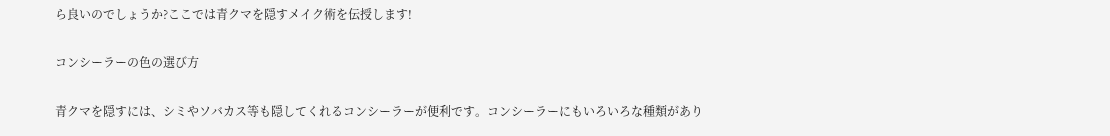ら良いのでしょうか?ここでは青クマを隠すメイク術を伝授します!

コンシーラーの色の選び方

青クマを隠すには、シミやソバカス等も隠してくれるコンシーラーが便利です。コンシーラーにもいろいろな種類があり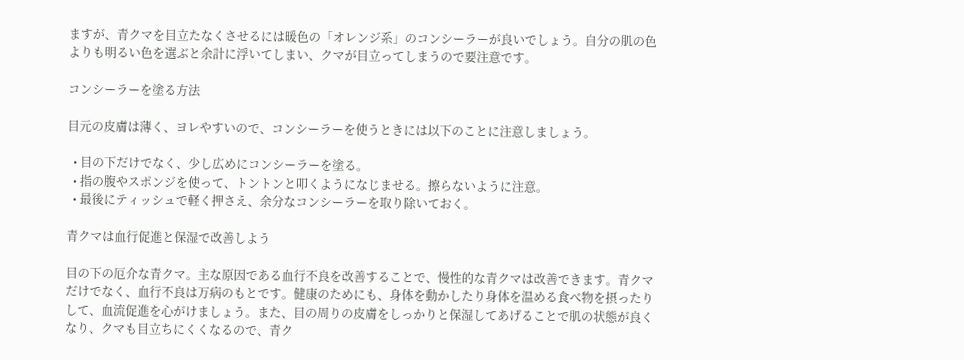ますが、青クマを目立たなくさせるには暖色の「オレンジ系」のコンシーラーが良いでしょう。自分の肌の色よりも明るい色を選ぶと余計に浮いてしまい、クマが目立ってしまうので要注意です。

コンシーラーを塗る方法

目元の皮膚は薄く、ヨレやすいので、コンシーラーを使うときには以下のことに注意しましょう。

  • 目の下だけでなく、少し広めにコンシーラーを塗る。
  • 指の腹やスポンジを使って、トントンと叩くようになじませる。擦らないように注意。
  • 最後にティッシュで軽く押さえ、余分なコンシーラーを取り除いておく。

青クマは血行促進と保湿で改善しよう

目の下の厄介な青クマ。主な原因である血行不良を改善することで、慢性的な青クマは改善できます。青クマだけでなく、血行不良は万病のもとです。健康のためにも、身体を動かしたり身体を温める食べ物を摂ったりして、血流促進を心がけましょう。また、目の周りの皮膚をしっかりと保湿してあげることで肌の状態が良くなり、クマも目立ちにくくなるので、青ク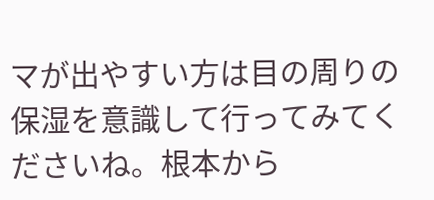マが出やすい方は目の周りの保湿を意識して行ってみてくださいね。根本から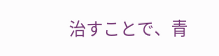治すことで、青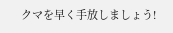クマを早く手放しましょう!